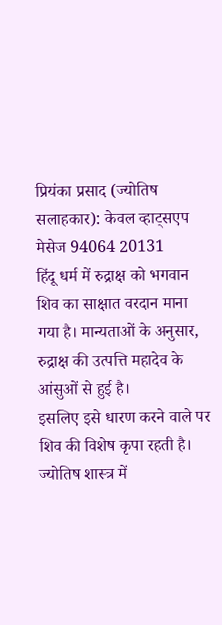प्रियंका प्रसाद (ज्योतिष सलाहकार): केवल व्हाट्सएप मेसेज 94064 20131
हिंदू धर्म में रुद्राक्ष को भगवान शिव का साक्षात वरदान माना गया है। मान्यताओं के अनुसार, रुद्राक्ष की उत्पत्ति महादेव के आंसुओं से हुई है।
इसलिए इसे धारण करने वाले पर शिव की विशेष कृपा रहती है। ज्योतिष शास्त्र में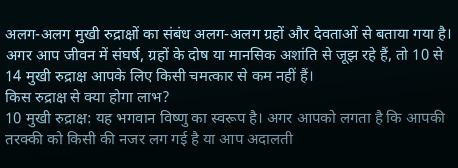अलग-अलग मुखी रुद्राक्षों का संबंध अलग-अलग ग्रहों और देवताओं से बताया गया है।
अगर आप जीवन में संघर्ष, ग्रहों के दोष या मानसिक अशांति से जूझ रहे हैं, तो 10 से 14 मुखी रुद्राक्ष आपके लिए किसी चमत्कार से कम नहीं हैं।
किस रुद्राक्ष से क्या होगा लाभ?
10 मुखी रुद्राक्ष: यह भगवान विष्णु का स्वरूप है। अगर आपको लगता है कि आपकी तरक्की को किसी की नजर लग गई है या आप अदालती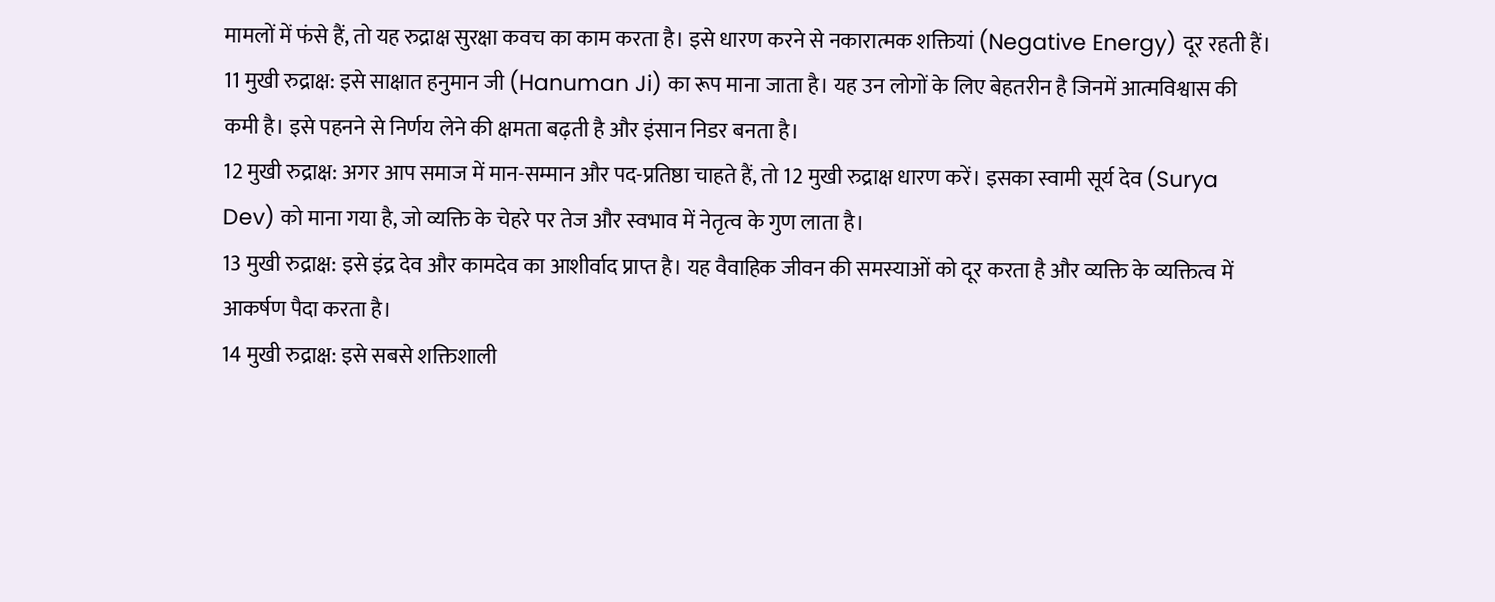मामलों में फंसे हैं, तो यह रुद्राक्ष सुरक्षा कवच का काम करता है। इसे धारण करने से नकारात्मक शक्तियां (Negative Energy) दूर रहती हैं।
11 मुखी रुद्राक्ष: इसे साक्षात हनुमान जी (Hanuman Ji) का रूप माना जाता है। यह उन लोगों के लिए बेहतरीन है जिनमें आत्मविश्वास की कमी है। इसे पहनने से निर्णय लेने की क्षमता बढ़ती है और इंसान निडर बनता है।
12 मुखी रुद्राक्ष: अगर आप समाज में मान-सम्मान और पद-प्रतिष्ठा चाहते हैं, तो 12 मुखी रुद्राक्ष धारण करें। इसका स्वामी सूर्य देव (Surya Dev) को माना गया है, जो व्यक्ति के चेहरे पर तेज और स्वभाव में नेतृत्व के गुण लाता है।
13 मुखी रुद्राक्ष: इसे इंद्र देव और कामदेव का आशीर्वाद प्राप्त है। यह वैवाहिक जीवन की समस्याओं को दूर करता है और व्यक्ति के व्यक्तित्व में आकर्षण पैदा करता है।
14 मुखी रुद्राक्ष: इसे सबसे शक्तिशाली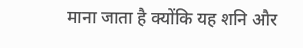माना जाता है क्योंकि यह शनि और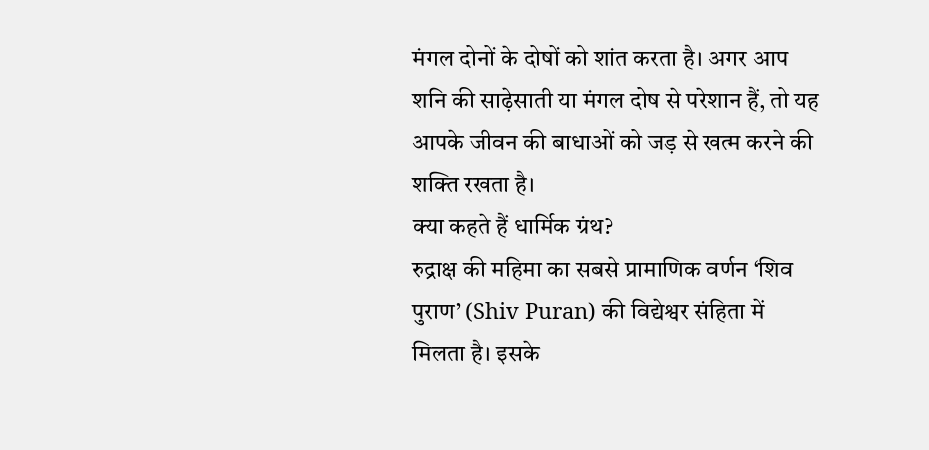मंगल दोनों के दोषों को शांत करता है। अगर आप शनि की साढ़ेसाती या मंगल दोष से परेशान हैं, तो यह आपके जीवन की बाधाओं को जड़ से खत्म करने की शक्ति रखता है।
क्या कहते हैं धार्मिक ग्रंथ?
रुद्राक्ष की महिमा का सबसे प्रामाणिक वर्णन ‘शिव पुराण’ (Shiv Puran) की विद्येश्वर संहिता में मिलता है। इसके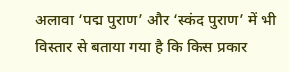अलावा ‘पद्म पुराण’ और ‘स्कंद पुराण’ में भी विस्तार से बताया गया है कि किस प्रकार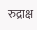रुद्राक्ष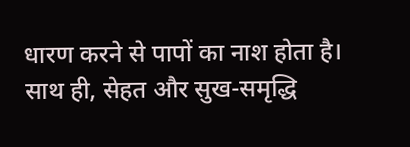धारण करने से पापों का नाश होता है। साथ ही, सेहत और सुख-समृद्धि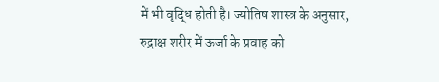में भी वृद्धि होती है। ज्योतिष शास्त्र के अनुसार, रुद्राक्ष शरीर में ऊर्जा के प्रवाह को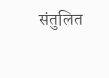संतुलित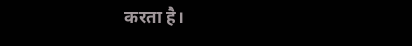करता है।